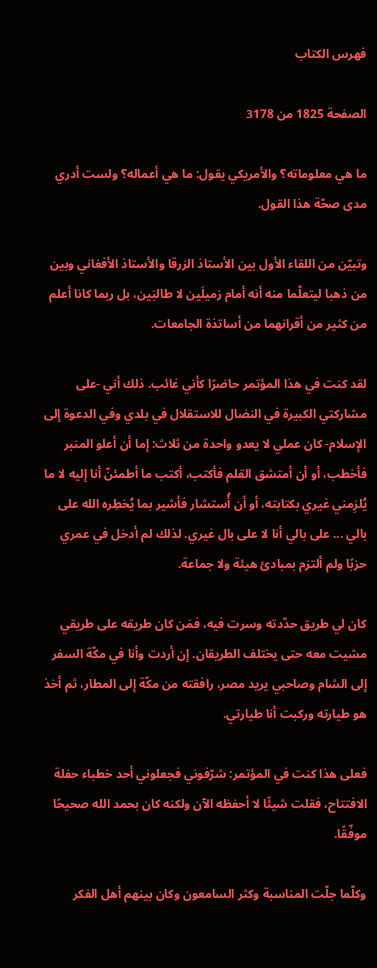فهرس الكتاب

الصفحة 1825 من 3178

ما هي معلوماته؟ والأمريكي يقول: ما هي أعماله؟ ولست أدري مدى صحّة هذا القول.

وتبيّن من اللقاء الأول بين الأستاذ الزرقا والأستاذ الأفغاني وبين من ذهبا ليتعلّما منه أنه أمام زميلَين لا طالبَين، بل ربما كانا أعلم من كثير من أقرانهما من أساتذة الجامعات.

لقد كنت في هذا المؤتمر حاضرًا كأني غائب. ذلك أني -على مشاركتي الكبيرة في النضال للاستقلال في بلدي وفي الدعوة إلى الإسلام- كان عملي لا يعدو واحدة من ثلاث: إما أن أعلو المنبر فأخطب، أو أن أمتشق القلم فأكتب، أكتب ما أطمئنّ أنا إليه لا ما يُلزِمني غيري بكتابته، أو أن أُستشار فأشير بما يُخطِره الله على بالي ... على بالي أنا لا على بال غيري. لذلك لم أدخل في عمري حزبًا ولم ألتزم بمبادئ هيئة ولا جماعة.

كان لي طريق حدّدته وسرت فيه، فمَن كان طريقه على طريقي مشيت معه حتى يختلف الطريقان. إن أردت وأنا في مكّة السفر إلى الشام وصاحبي يريد مصر، رافقته من مكّة إلى المطار، ثم أخذ هو طيارته وركبت أنا طيارتي.

فعلى هذا كنت في المؤتمر: شرّفوني فجعلوني أحد خطباء حفلة الافتتاح، فقلت شيئًا لا أحفظه الآن ولكنه كان بحمد الله صحيحًا موفّقًا.

وكلّما جلّت المناسبة وكثر السامعون وكان بينهم أهل الفكر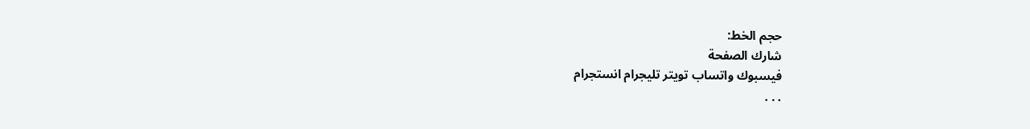حجم الخط:
شارك الصفحة
فيسبوك واتساب تويتر تليجرام انستجرام
. . .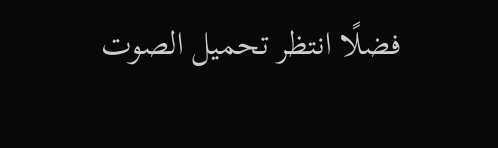فضلًا انتظر تحميل الصوت